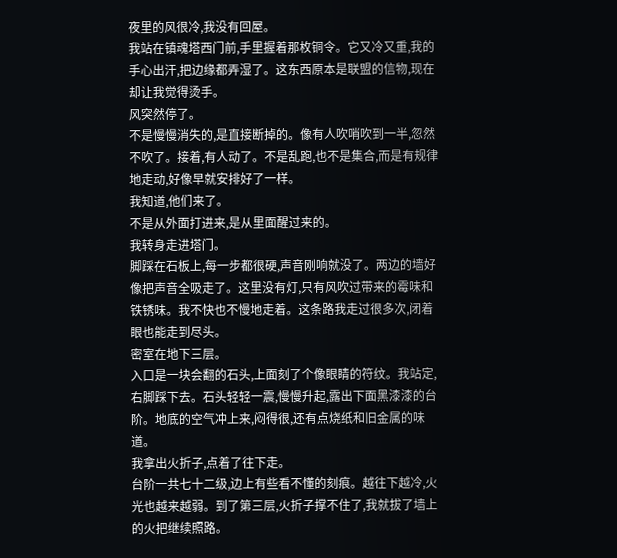夜里的风很冷,我没有回屋。
我站在镇魂塔西门前,手里握着那枚铜令。它又冷又重,我的手心出汗,把边缘都弄湿了。这东西原本是联盟的信物,现在却让我觉得烫手。
风突然停了。
不是慢慢消失的,是直接断掉的。像有人吹哨吹到一半,忽然不吹了。接着,有人动了。不是乱跑,也不是集合,而是有规律地走动,好像早就安排好了一样。
我知道,他们来了。
不是从外面打进来,是从里面醒过来的。
我转身走进塔门。
脚踩在石板上,每一步都很硬,声音刚响就没了。两边的墙好像把声音全吸走了。这里没有灯,只有风吹过带来的霉味和铁锈味。我不快也不慢地走着。这条路我走过很多次,闭着眼也能走到尽头。
密室在地下三层。
入口是一块会翻的石头,上面刻了个像眼睛的符纹。我站定,右脚踩下去。石头轻轻一震,慢慢升起,露出下面黑漆漆的台阶。地底的空气冲上来,闷得很,还有点烧纸和旧金属的味道。
我拿出火折子,点着了往下走。
台阶一共七十二级,边上有些看不懂的刻痕。越往下越冷,火光也越来越弱。到了第三层,火折子撑不住了,我就拔了墙上的火把继续照路。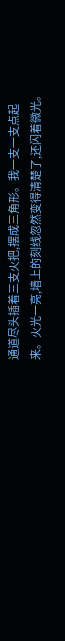通道尽头插着三支火把,摆成三角形。我一支一支点起来。火光一亮,墙上的刻线忽然变得清楚了,还闪着微光。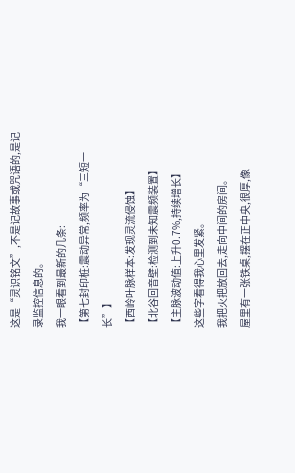这是“灵识铭文”,不是记故事或咒语的,是记录监控信息的。
我一眼看到最新的几条:
【第七封印桩:震动异常,频率为“三短一长”】
【西岭叶脉样本:发现灵流侵蚀】
【北谷回音壁:检测到未知震频装置】
【主脉波动值:上升0.7%,持续增长】
这些字看得我心里发紧。
我把火把放回去,走向中间的房间。
屋里有一张铁桌,摆在正中央,很厚,像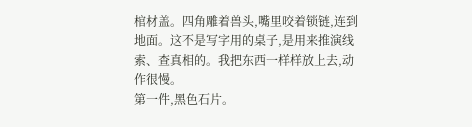棺材盖。四角雕着兽头,嘴里咬着锁链,连到地面。这不是写字用的桌子,是用来推演线索、查真相的。我把东西一样样放上去,动作很慢。
第一件,黑色石片。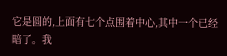它是圆的,上面有七个点围着中心,其中一个已经暗了。我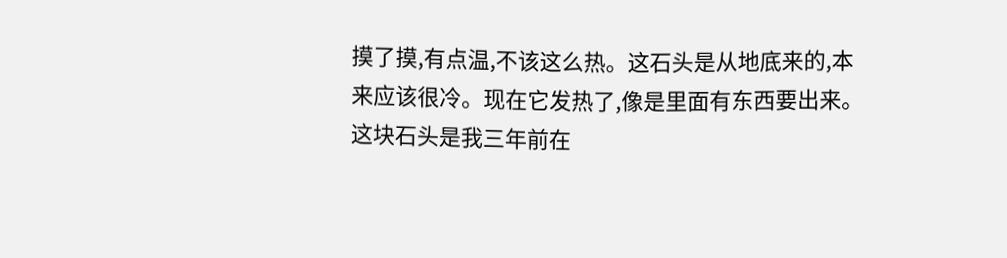摸了摸,有点温,不该这么热。这石头是从地底来的,本来应该很冷。现在它发热了,像是里面有东西要出来。
这块石头是我三年前在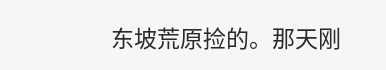东坡荒原捡的。那天刚